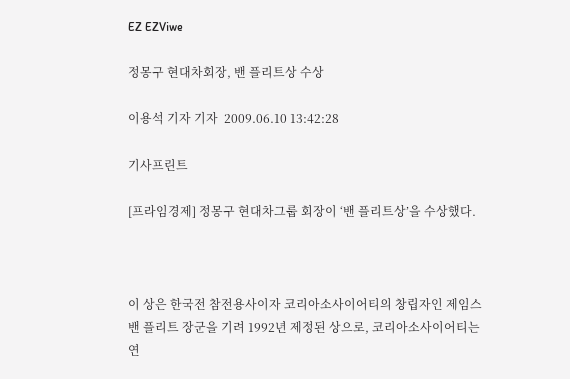EZ EZViwe

정몽구 현대차회장, 밴 플리트상 수상

이용석 기자 기자  2009.06.10 13:42:28

기사프린트

[프라임경제] 정몽구 현대차그룹 회장이 ‘밴 플리트상’을 수상했다.



이 상은 한국전 참전용사이자 코리아소사이어티의 창립자인 제임스 밴 플리트 장군을 기려 1992년 제정된 상으로, 코리아소사이어티는 연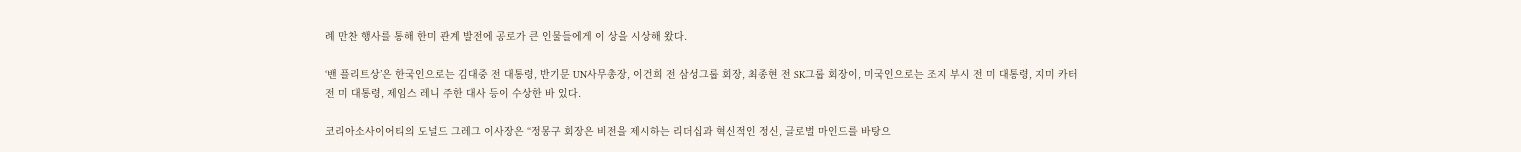례 만찬 행사를 통해 한미 관계 발전에 공로가 큰 인물들에게 이 상을 시상해 왔다.

‘밴 플리트상’은 한국인으로는 김대중 전 대통령, 반기문 UN사무총장, 이건희 전 삼성그룹 회장, 최종현 전 SK그룹 회장이, 미국인으로는 조지 부시 전 미 대통령, 지미 카터 전 미 대통령, 제임스 레니 주한 대사 등이 수상한 바 있다.

코리아소사이어티의 도널드 그레그 이사장은 “정몽구 회장은 비전을 제시하는 리더십과 혁신적인 정신, 글로벌 마인드를 바탕으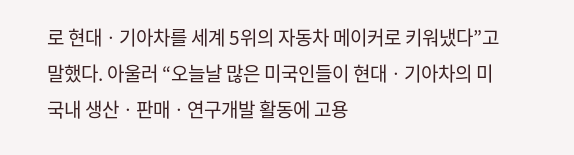로 현대ㆍ기아차를 세계 5위의 자동차 메이커로 키워냈다”고 말했다. 아울러 “오늘날 많은 미국인들이 현대ㆍ기아차의 미국내 생산ㆍ판매ㆍ연구개발 활동에 고용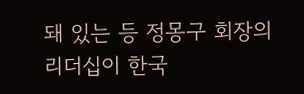돼 있는 등 정몽구 회장의 리더십이 한국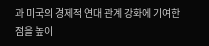과 미국의 경제적 연대 관계 강화에 기여한 점을 높이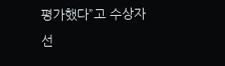평가했다”고 수상자 선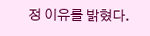정 이유를 밝혔다.